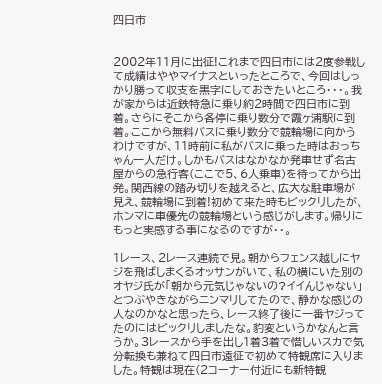四日市


2002年11月に出征!これまで四日市には2度参戦して成績はややマイナスといったところで、今回はしっかり勝って収支を黒字にしておきたいところ・・・。我が家からは近鉄特急に乗り約2時間で四日市に到着。さらにそこから各停に乗り数分で霞ヶ浦駅に到着。ここから無料バスに乗り数分で競輪場に向かうわけですが、11時前に私がバスに乗った時はおっちゃん一人だけ。しかもバスはなかなか発車せず名古屋からの急行客(ここで5、6人乗車)を待ってから出発。関西線の踏み切りを越えると、広大な駐車場が見え、競輪場に到着!初めて来た時もビックリしたが、ホンマに車優先の競輪場という感じがします。帰りにもっと実感する事になるのですが・・。

1レース、2レース連続で見。朝からフェンス越しにヤジを飛ばしまくるオッサンがいて、私の横にいた別のオヤジ氏が「朝から元気じゃないの?イイんじゃない」とつぶやきながらニンマリしてたので、静かな感じの人なのかなと思ったら、レース終了後に一番ヤジってたのにはビックリしましたな。豹変というかなんと言うか。3レースから手を出し1着3着で惜しいスカで気分転換も兼ねて四日市遠征で初めて特観席に入りました。特観は現在(2コーナー付近にも新特観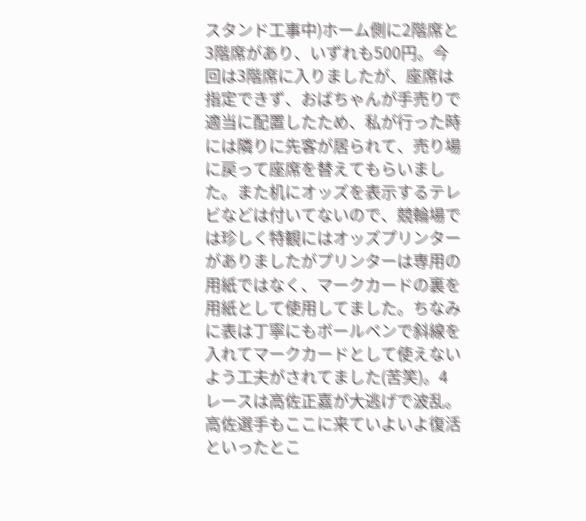スタンド工事中)ホーム側に2階席と3階席があり、いずれも500円。今回は3階席に入りましたが、座席は指定できず、おばちゃんが手売りで適当に配置したため、私が行った時には隣りに先客が居られて、売り場に戻って座席を替えてもらいました。また机にオッズを表示するテレビなどは付いてないので、競輪場では珍しく特観にはオッズプリンターがありましたがプリンターは専用の用紙ではなく、マークカードの裏を用紙として使用してました。ちなみに表は丁寧にもボールペンで斜線を入れてマークカードとして使えないよう工夫がされてました(苦笑)。4レースは高佐正嘉が大逃げで波乱。高佐選手もここに来ていよいよ復活といったとこ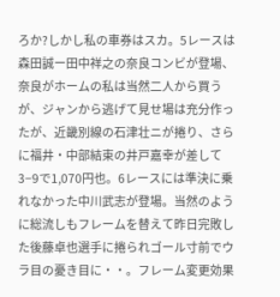ろか?しかし私の車券はスカ。5レースは森田誠ー田中祥之の奈良コンビが登場、奈良がホームの私は当然二人から買うが、ジャンから逃げて見せ場は充分作ったが、近畿別線の石津壮ニが捲り、さらに福井・中部結束の井戸嘉幸が差して 3−9で1,070円也。6レースには準決に乗れなかった中川武志が登場。当然のように総流しもフレームを替えて昨日完敗した後藤卓也選手に捲られゴール寸前でウラ目の憂き目に・・。フレーム変更効果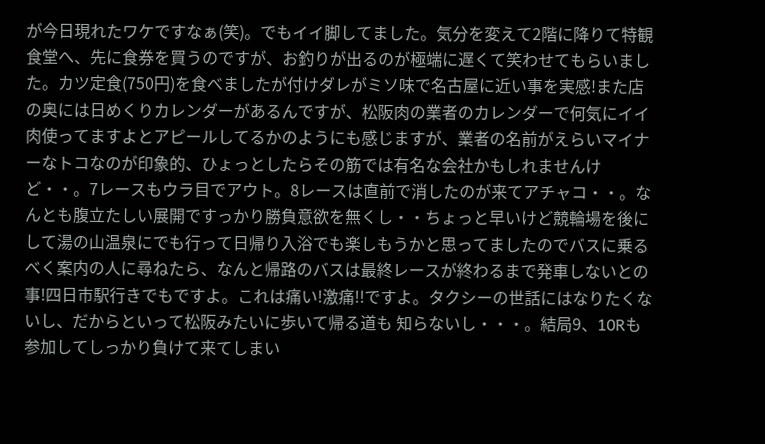が今日現れたワケですなぁ(笑)。でもイイ脚してました。気分を変えて2階に降りて特観食堂へ、先に食券を買うのですが、お釣りが出るのが極端に遅くて笑わせてもらいました。カツ定食(750円)を食べましたが付けダレがミソ味で名古屋に近い事を実感!また店の奥には日めくりカレンダーがあるんですが、松阪肉の業者のカレンダーで何気にイイ肉使ってますよとアピールしてるかのようにも感じますが、業者の名前がえらいマイナーなトコなのが印象的、ひょっとしたらその筋では有名な会社かもしれませんけど・・。7レースもウラ目でアウト。8レースは直前で消したのが来てアチャコ・・。なんとも腹立たしい展開ですっかり勝負意欲を無くし・・ちょっと早いけど競輪場を後にして湯の山温泉にでも行って日帰り入浴でも楽しもうかと思ってましたのでバスに乗るべく案内の人に尋ねたら、なんと帰路のバスは最終レースが終わるまで発車しないとの事!四日市駅行きでもですよ。これは痛い!激痛!!ですよ。タクシーの世話にはなりたくないし、だからといって松阪みたいに歩いて帰る道も 知らないし・・・。結局9、10Rも参加してしっかり負けて来てしまい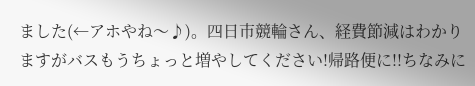ました(←アホやね〜♪)。四日市競輪さん、経費節減はわかりますがバスもうちょっと増やしてください!帰路便に!!ちなみに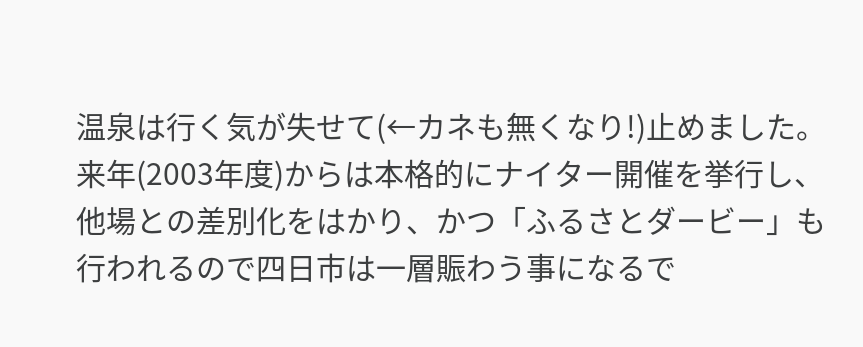温泉は行く気が失せて(←カネも無くなり!)止めました。来年(2003年度)からは本格的にナイター開催を挙行し、他場との差別化をはかり、かつ「ふるさとダービー」も行われるので四日市は一層賑わう事になるで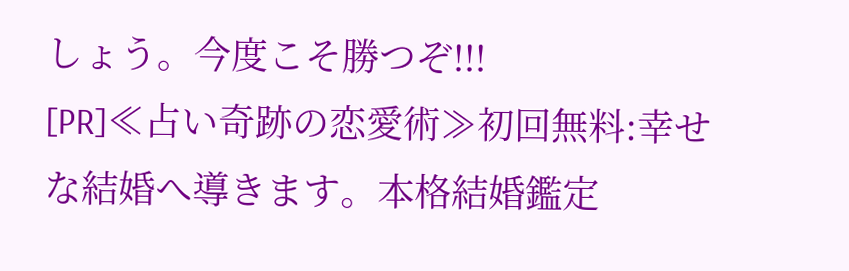しょう。今度こそ勝つぞ!!!
[PR]≪占い奇跡の恋愛術≫初回無料:幸せな結婚へ導きます。本格結婚鑑定